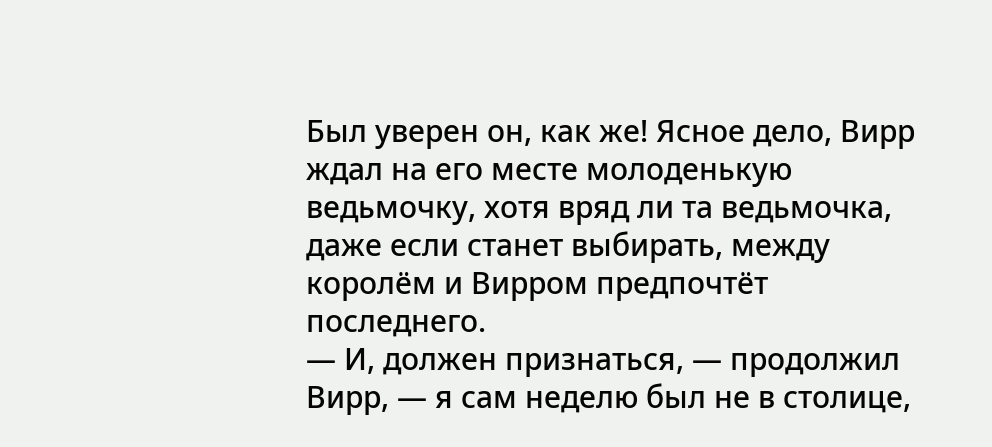Был уверен он, как же! Ясное дело, Вирр ждал на его месте молоденькую ведьмочку, хотя вряд ли та ведьмочка, даже если станет выбирать, между королём и Вирром предпочтёт последнего.
— И, должен признаться, — продолжил Вирр, — я сам неделю был не в столице,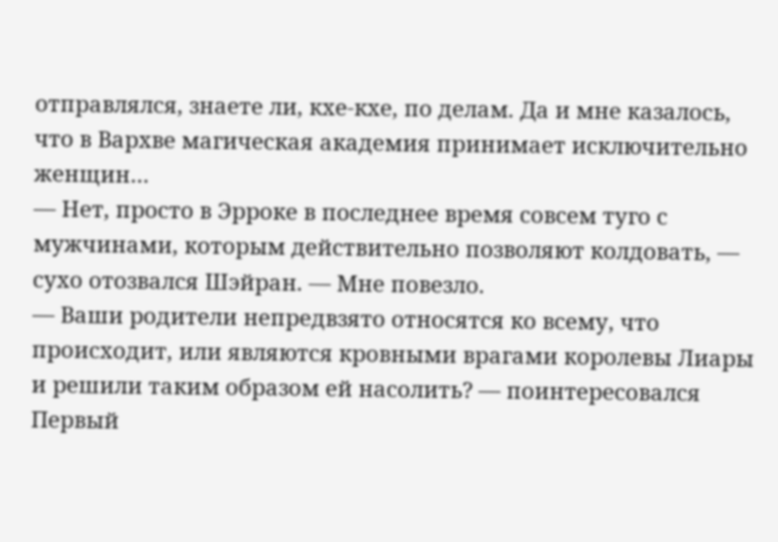отправлялся, знаете ли, кхе-кхе, по делам. Да и мне казалось, что в Вархве магическая академия принимает исключительно женщин…
— Нет, просто в Эрроке в последнее время совсем туго с мужчинами, которым действительно позволяют колдовать, — сухо отозвался Шэйран. — Мне повезло.
— Ваши родители непредвзято относятся ко всему, что происходит, или являются кровными врагами королевы Лиары и решили таким образом ей насолить? — поинтересовался Первый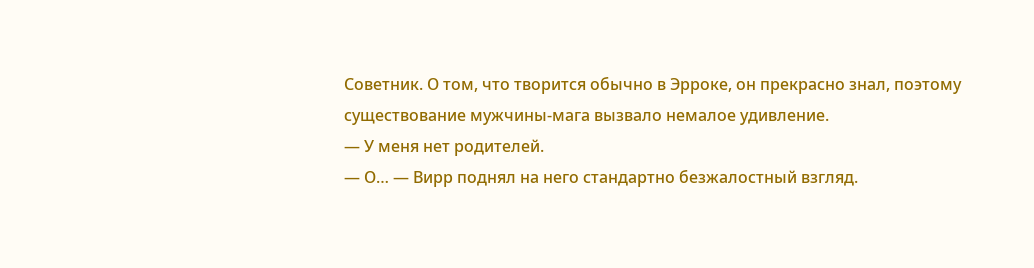Советник. О том, что творится обычно в Эрроке, он прекрасно знал, поэтому существование мужчины-мага вызвало немалое удивление.
— У меня нет родителей.
— О… — Вирр поднял на него стандартно безжалостный взгляд.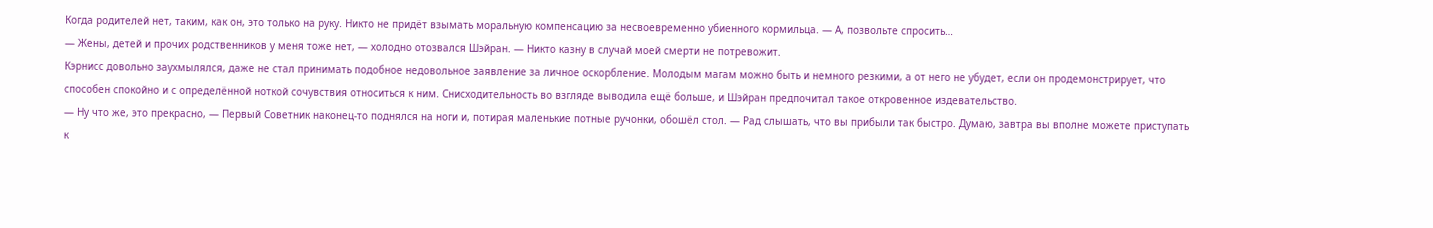Когда родителей нет, таким, как он, это только на руку. Никто не придёт взымать моральную компенсацию за несвоевременно убиенного кормильца. — А, позвольте спросить…
— Жены, детей и прочих родственников у меня тоже нет, — холодно отозвался Шэйран. — Никто казну в случай моей смерти не потревожит.
Кэрнисс довольно заухмылялся, даже не стал принимать подобное недовольное заявление за личное оскорбление. Молодым магам можно быть и немного резкими, а от него не убудет, если он продемонстрирует, что способен спокойно и с определённой ноткой сочувствия относиться к ним. Снисходительность во взгляде выводила ещё больше, и Шэйран предпочитал такое откровенное издевательство.
— Ну что же, это прекрасно, — Первый Советник наконец-то поднялся на ноги и, потирая маленькие потные ручонки, обошёл стол. — Рад слышать, что вы прибыли так быстро. Думаю, завтра вы вполне можете приступать к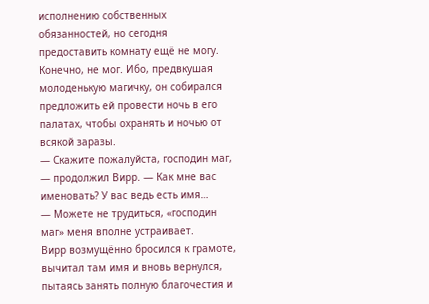исполнению собственных обязанностей, но сегодня предоставить комнату ещё не могу.
Конечно, не мог. Ибо, предвкушая молоденькую магичку, он собирался предложить ей провести ночь в его палатах, чтобы охранять и ночью от всякой заразы.
— Скажите пожалуйста, господин маг, — продолжил Вирр. — Как мне вас именовать? У вас ведь есть имя…
— Можете не трудиться, «господин маг» меня вполне устраивает.
Вирр возмущённо бросился к грамоте, вычитал там имя и вновь вернулся, пытаясь занять полную благочестия и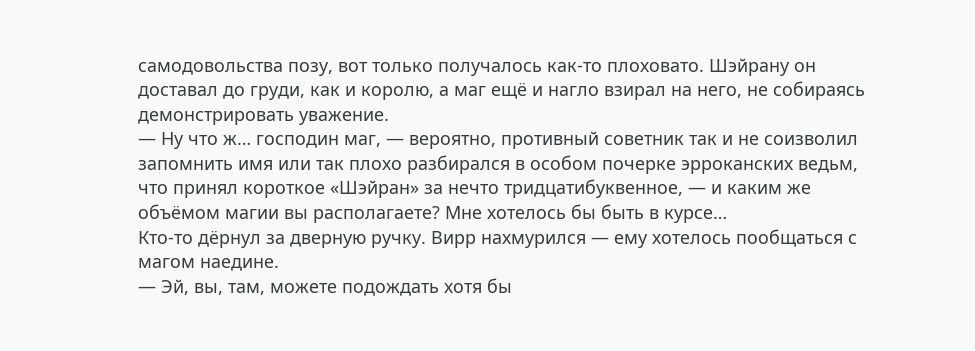самодовольства позу, вот только получалось как-то плоховато. Шэйрану он доставал до груди, как и королю, а маг ещё и нагло взирал на него, не собираясь демонстрировать уважение.
— Ну что ж… господин маг, — вероятно, противный советник так и не соизволил запомнить имя или так плохо разбирался в особом почерке эрроканских ведьм, что принял короткое «Шэйран» за нечто тридцатибуквенное, — и каким же объёмом магии вы располагаете? Мне хотелось бы быть в курсе…
Кто-то дёрнул за дверную ручку. Вирр нахмурился — ему хотелось пообщаться с магом наедине.
— Эй, вы, там, можете подождать хотя бы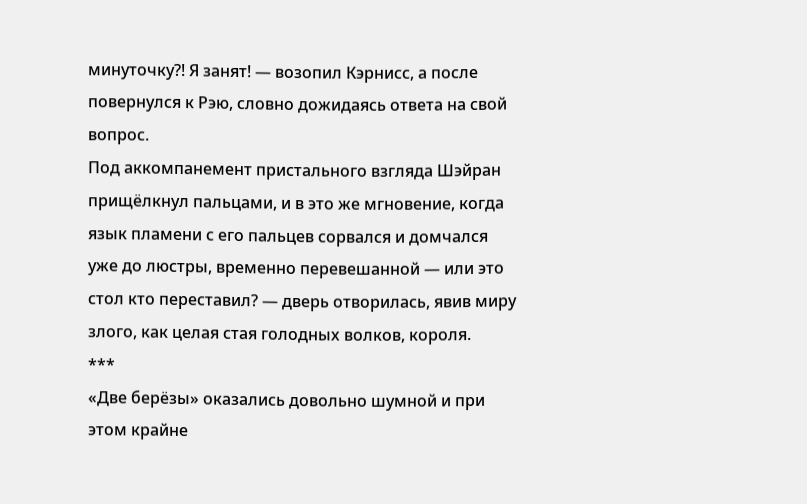минуточку?! Я занят! — возопил Кэрнисс, а после повернулся к Рэю, словно дожидаясь ответа на свой вопрос.
Под аккомпанемент пристального взгляда Шэйран прищёлкнул пальцами, и в это же мгновение, когда язык пламени с его пальцев сорвался и домчался уже до люстры, временно перевешанной — или это стол кто переставил? — дверь отворилась, явив миру злого, как целая стая голодных волков, короля.
***
«Две берёзы» оказались довольно шумной и при этом крайне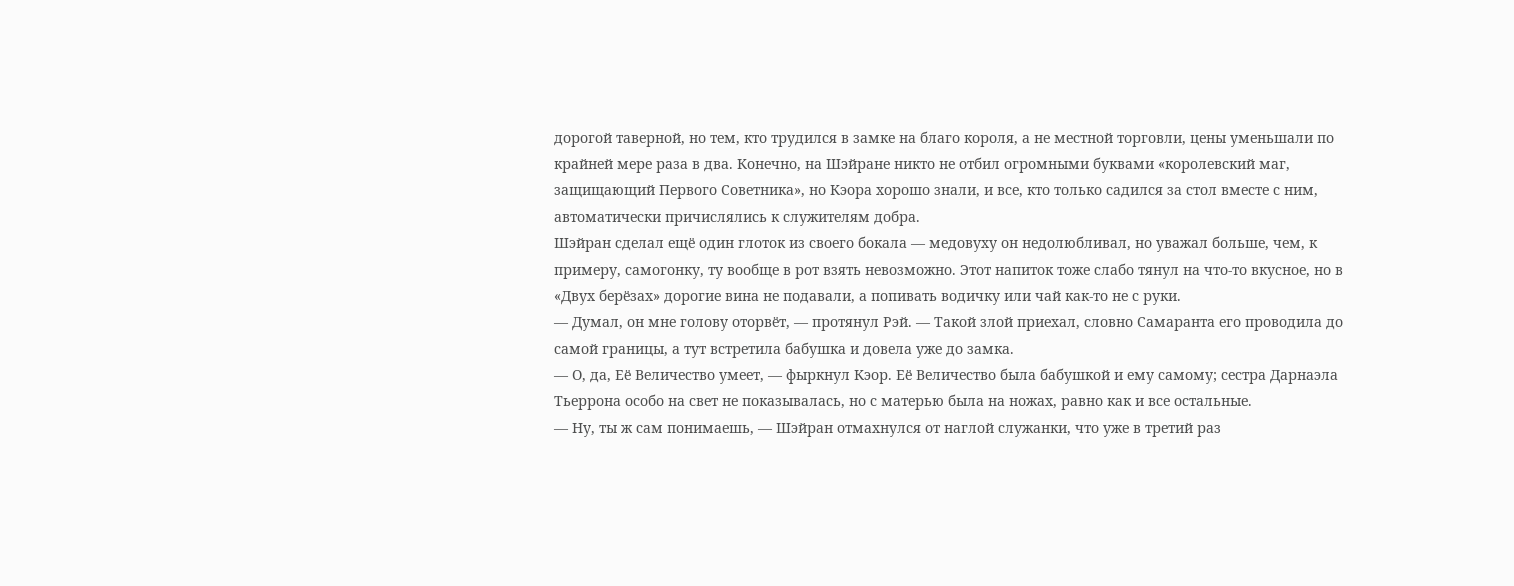дорогой таверной, но тем, кто трудился в замке на благо короля, а не местной торговли, цены уменьшали по крайней мере раза в два. Конечно, на Шэйране никто не отбил огромными буквами «королевский маг, защищающий Первого Советника», но Кэора хорошо знали, и все, кто только садился за стол вместе с ним, автоматически причислялись к служителям добра.
Шэйран сделал ещё один глоток из своего бокала — медовуху он недолюбливал, но уважал больше, чем, к примеру, самогонку, ту вообще в рот взять невозможно. Этот напиток тоже слабо тянул на что-то вкусное, но в «Двух берёзах» дорогие вина не подавали, а попивать водичку или чай как-то не с руки.
— Думал, он мне голову оторвёт, — протянул Рэй. — Такой злой приехал, словно Самаранта его проводила до самой границы, а тут встретила бабушка и довела уже до замка.
— О, да, Её Величество умеет, — фыркнул Кэор. Её Величество была бабушкой и ему самому; сестра Дарнаэла Тьеррона особо на свет не показывалась, но с матерью была на ножах, равно как и все остальные.
— Ну, ты ж сам понимаешь, — Шэйран отмахнулся от наглой служанки, что уже в третий раз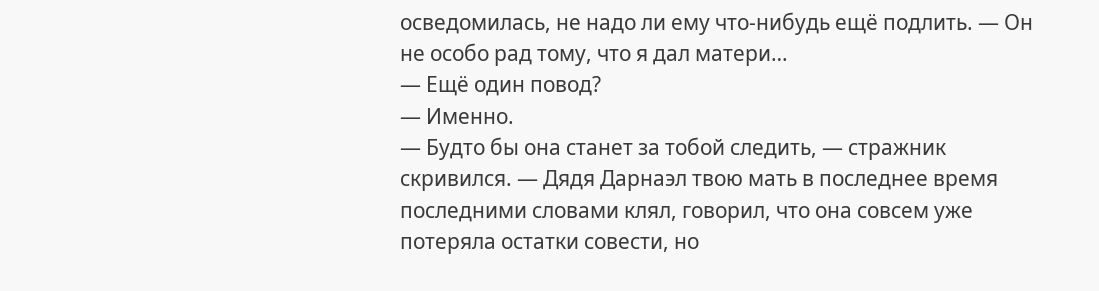осведомилась, не надо ли ему что-нибудь ещё подлить. — Он не особо рад тому, что я дал матери…
— Ещё один повод?
— Именно.
— Будто бы она станет за тобой следить, — стражник скривился. — Дядя Дарнаэл твою мать в последнее время последними словами клял, говорил, что она совсем уже потеряла остатки совести, но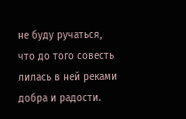не буду ручаться, что до того совесть лилась в ней реками добра и радости.